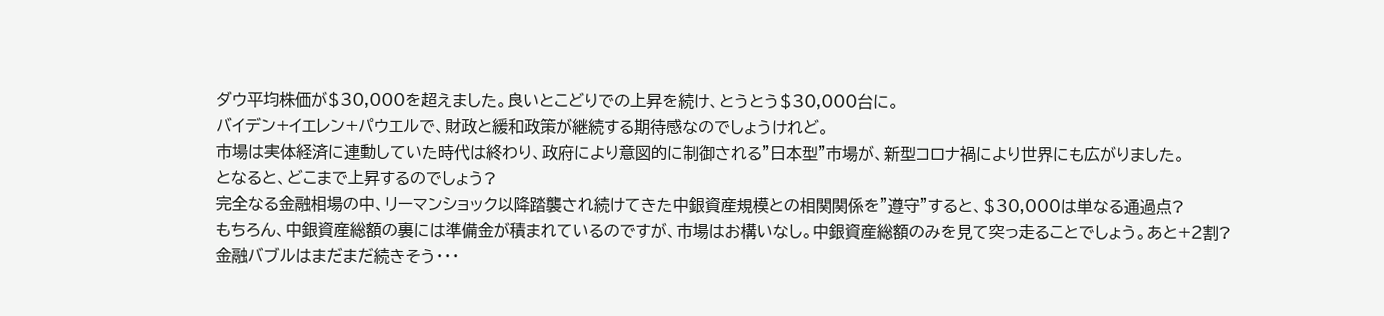ダウ平均株価が$30,000を超えました。良いとこどりでの上昇を続け、とうとう$30,000台に。
バイデン+イエレン+パウエルで、財政と緩和政策が継続する期待感なのでしょうけれど。
市場は実体経済に連動していた時代は終わり、政府により意図的に制御される"日本型"市場が、新型コロナ禍により世界にも広がりました。
となると、どこまで上昇するのでしょう?
完全なる金融相場の中、リーマンショック以降踏襲され続けてきた中銀資産規模との相関関係を"遵守"すると、$30,000は単なる通過点?
もちろん、中銀資産総額の裏には準備金が積まれているのですが、市場はお構いなし。中銀資産総額のみを見て突っ走ることでしょう。あと+2割?
金融バブルはまだまだ続きそう・・・